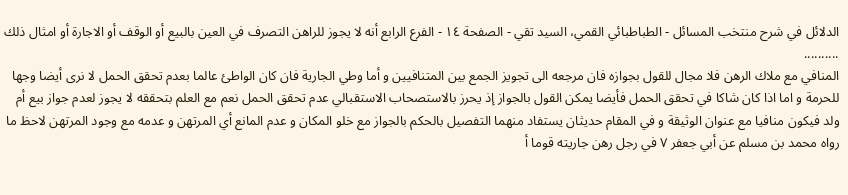الدلائل في شرح منتخب المسائل - الطباطبائي القمي، السید تقي - الصفحة ١٤ - الفرع الرابع أنه لا يجوز للراهن التصرف في العين بالبيع أو الوقف أو الاجارة أو امثال ذلك
..........
المنافي مع ملاك الرهن فلا مجال للقول بجوازه فان مرجعه الى تجويز الجمع بين المتنافيين و أما وطي الجارية فان كان الواطئ عالما بعدم تحقق الحمل لا نرى أيضا وجها للحرمة و اما اذا كان شاكا في تحقق الحمل فأيضا يمكن القول بالجواز إذ يحرز بالاستصحاب الاستقبالي عدم تحقق الحمل نعم مع العلم بتحققه لا يجوز لعدم جواز بيع أم ولد فيكون منافيا مع عنوان الوثيقة و في المقام حديثان يستفاد منهما التفصيل بالحكم بالجواز مع خلو المكان و عدم المانع أي المرتهن و عدمه مع وجود المرتهن لاحظ ما رواه محمد بن مسلم عن أبي جعفر ٧ في رجل رهن جاريته قوما أ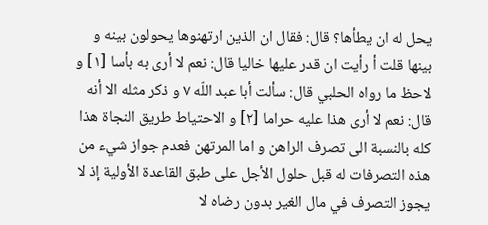يحل له ان يطأها؟ قال: فقال ان الذين ارتهنوها يحولون بينه و بينها قلت أ رأيت ان قدر عليها خاليا قال: نعم لا أرى به بأسا [١] و لاحظ ما رواه الحلبي قال: سألت أبا عبد اللّه ٧ و ذكر مثله الا أنه قال: نعم لا أرى هذا عليه حراما [٢] و الاحتياط طريق النجاة هذا كله بالنسبة الى تصرف الراهن و اما المرتهن فعدم جواز شيء من هذه التصرفات له قبل حلول الأجل على طبق القاعدة الأولية إذ لا يجوز التصرف في مال الغير بدون رضاه لا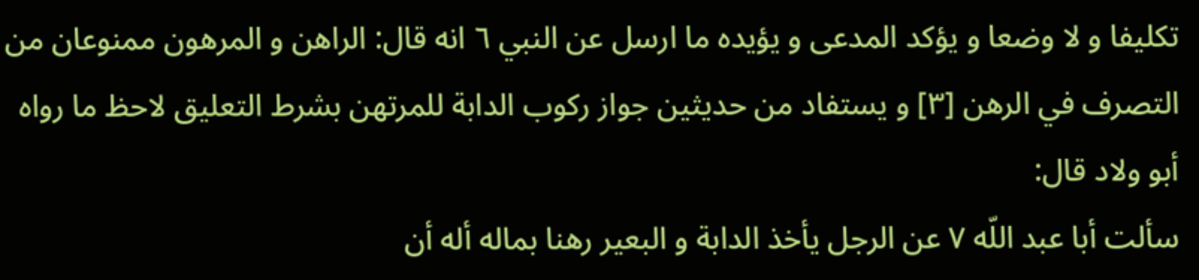تكليفا و لا وضعا و يؤكد المدعى و يؤيده ما ارسل عن النبي ٦ انه قال: الراهن و المرهون ممنوعان من التصرف في الرهن [٣] و يستفاد من حديثين جواز ركوب الدابة للمرتهن بشرط التعليق لاحظ ما رواه أبو ولاد قال:
سألت أبا عبد اللّه ٧ عن الرجل يأخذ الدابة و البعير رهنا بماله أله أن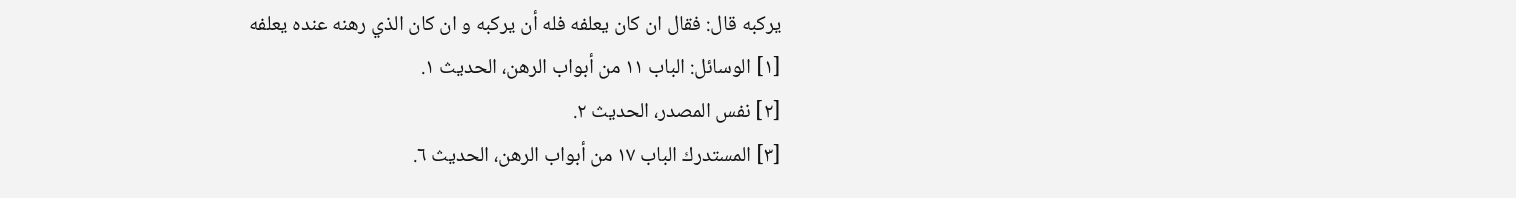يركبه قال: فقال ان كان يعلفه فله أن يركبه و ان كان الذي رهنه عنده يعلفه
[١] الوسائل: الباب ١١ من أبواب الرهن، الحديث ١.
[٢] نفس المصدر، الحديث ٢.
[٣] المستدرك الباب ١٧ من أبواب الرهن، الحديث ٦.